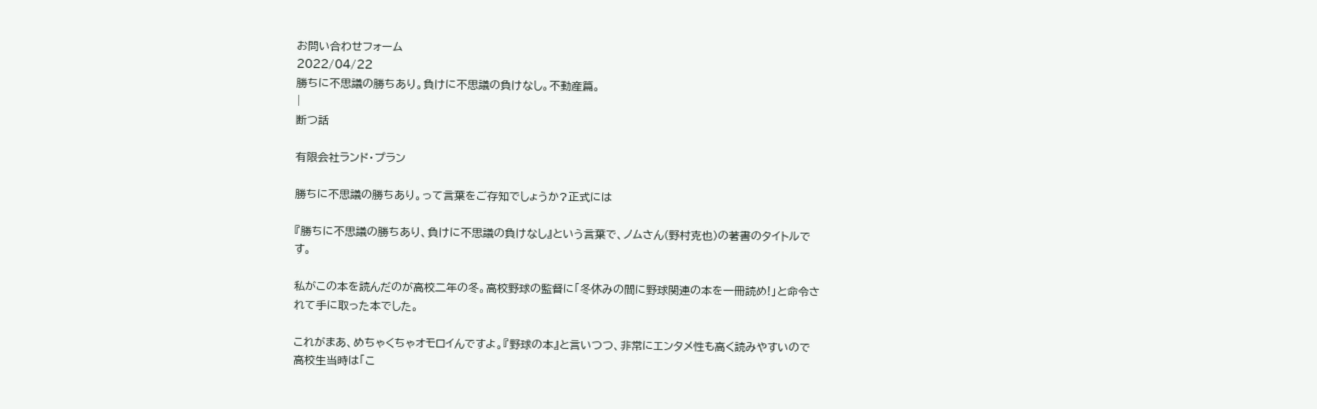お問い合わせフォーム
2022/04/22
勝ちに不思議の勝ちあり。負けに不思議の負けなし。不動産篇。
|
断つ話

有限会社ランド・プラン

勝ちに不思議の勝ちあり。って言葉をご存知でしょうか?正式には

『勝ちに不思議の勝ちあり、負けに不思議の負けなし』という言葉で、ノムさん(野村克也)の著書のタイトルです。

私がこの本を読んだのが高校二年の冬。高校野球の監督に「冬休みの間に野球関連の本を一冊読め!」と命令されて手に取った本でした。

これがまあ、めちゃくちゃオモロイんですよ。『野球の本』と言いつつ、非常にエンタメ性も高く読みやすいので高校生当時は「こ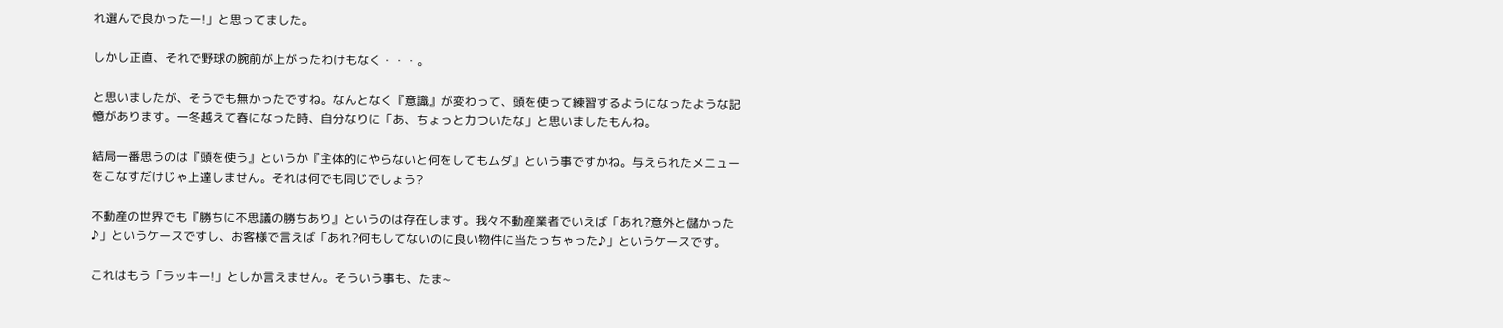れ選んで良かったー!」と思ってました。

しかし正直、それで野球の腕前が上がったわけもなく・・・。

と思いましたが、そうでも無かったですね。なんとなく『意識』が変わって、頭を使って練習するようになったような記憶があります。一冬越えて春になった時、自分なりに「あ、ちょっと力ついたな」と思いましたもんね。

結局一番思うのは『頭を使う』というか『主体的にやらないと何をしてもムダ』という事ですかね。与えられたメニューをこなすだけじゃ上達しません。それは何でも同じでしょう?

不動産の世界でも『勝ちに不思議の勝ちあり』というのは存在します。我々不動産業者でいえば「あれ?意外と儲かった♪」というケースですし、お客様で言えば「あれ?何もしてないのに良い物件に当たっちゃった♪」というケースです。

これはもう「ラッキー!」としか言えません。そういう事も、たま~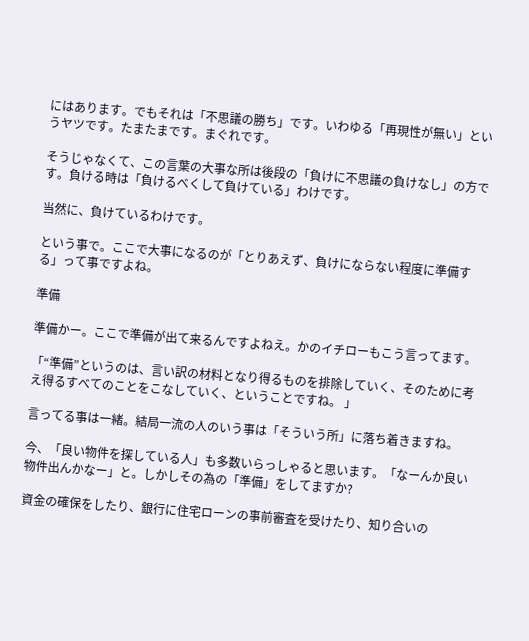にはあります。でもそれは「不思議の勝ち」です。いわゆる「再現性が無い」というヤツです。たまたまです。まぐれです。

そうじゃなくて、この言葉の大事な所は後段の「負けに不思議の負けなし」の方です。負ける時は「負けるべくして負けている」わけです。

当然に、負けているわけです。

という事で。ここで大事になるのが「とりあえず、負けにならない程度に準備する」って事ですよね。

準備

準備かー。ここで準備が出て来るんですよねえ。かのイチローもこう言ってます。

「“準備”というのは、言い訳の材料となり得るものを排除していく、そのために考え得るすべてのことをこなしていく、ということですね。 」

言ってる事は一緒。結局一流の人のいう事は「そういう所」に落ち着きますね。

今、「良い物件を探している人」も多数いらっしゃると思います。「なーんか良い物件出んかなー」と。しかしその為の「準備」をしてますか?

資金の確保をしたり、銀行に住宅ローンの事前審査を受けたり、知り合いの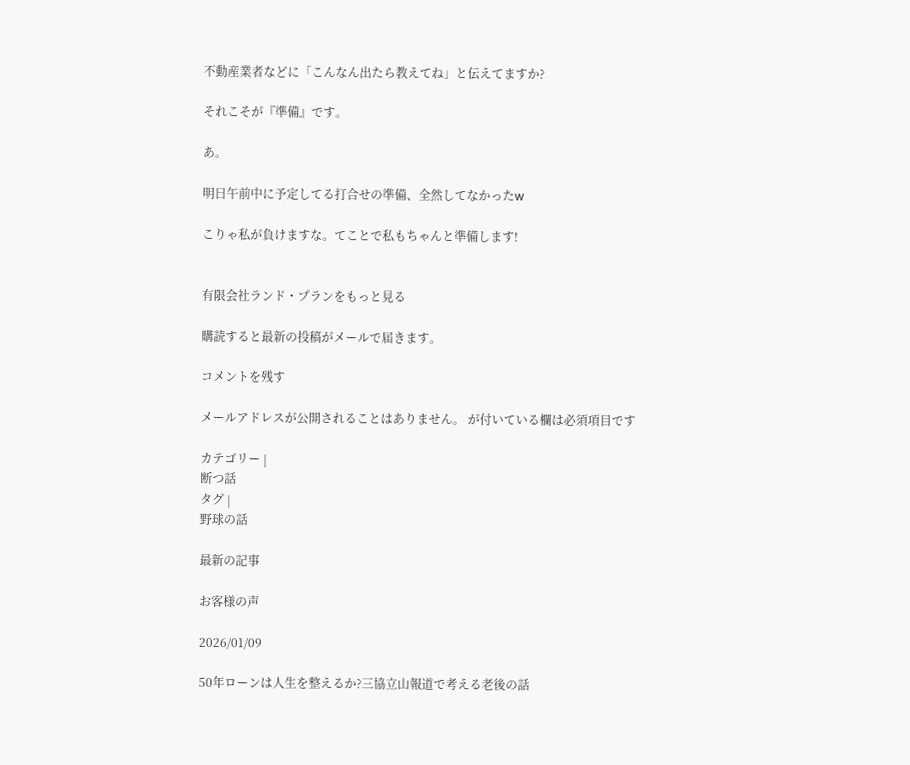不動産業者などに「こんなん出たら教えてね」と伝えてますか?

それこそが『準備』です。

あ。

明日午前中に予定してる打合せの準備、全然してなかったw

こりゃ私が負けますな。てことで私もちゃんと準備します!


有限会社ランド・プランをもっと見る

購読すると最新の投稿がメールで届きます。

コメントを残す

メールアドレスが公開されることはありません。 が付いている欄は必須項目です

カテゴリー |
断つ話
タグ |
野球の話

最新の記事

お客様の声

2026/01/09

50年ローンは人生を整えるか?三協立山報道で考える老後の話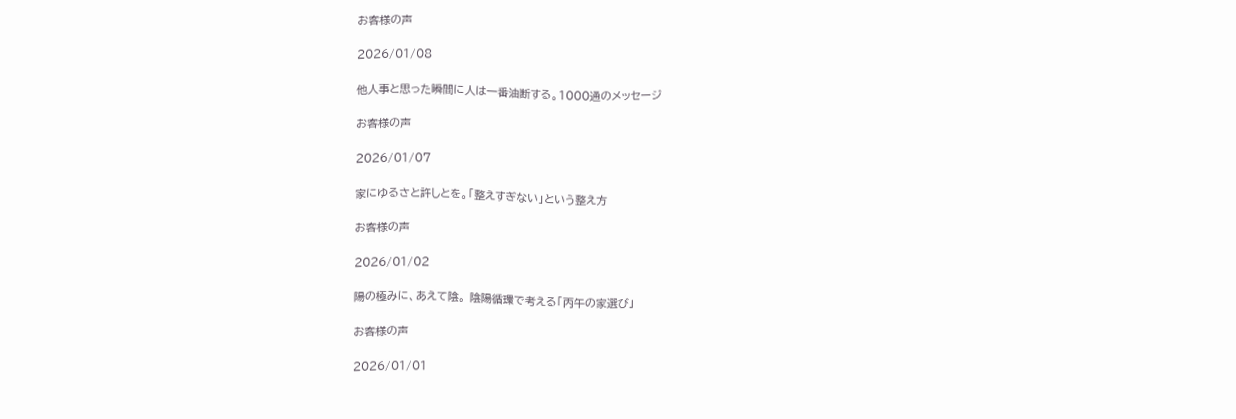お客様の声

2026/01/08

他人事と思った瞬間に人は一番油断する。1000通のメッセージ

お客様の声

2026/01/07

家にゆるさと許しとを。「整えすぎない」という整え方

お客様の声

2026/01/02

陽の極みに、あえて陰。 陰陽循環で考える「丙午の家選び」

お客様の声

2026/01/01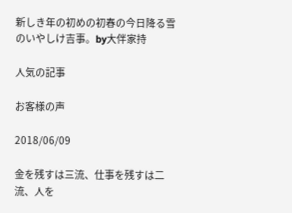新しき年の初めの初春の今日降る雪のいやしけ吉事。by大伴家持

人気の記事

お客様の声

2018/06/09

金を残すは三流、仕事を残すは二流、人を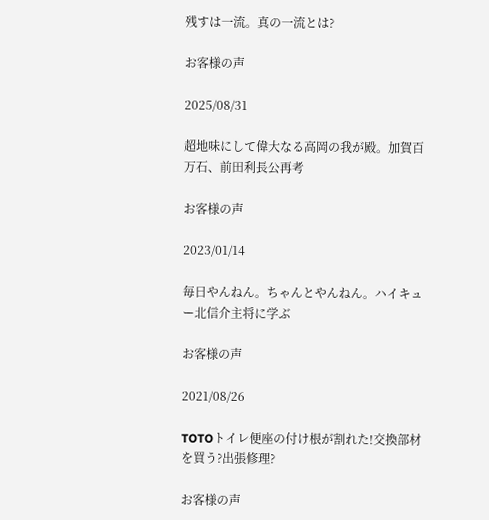残すは一流。真の一流とは?

お客様の声

2025/08/31

超地味にして偉大なる高岡の我が殿。加賀百万石、前田利長公再考

お客様の声

2023/01/14

毎日やんねん。ちゃんとやんねん。ハイキュー北信介主将に学ぶ

お客様の声

2021/08/26

TOTOトイレ便座の付け根が割れた!交換部材を買う?出張修理?

お客様の声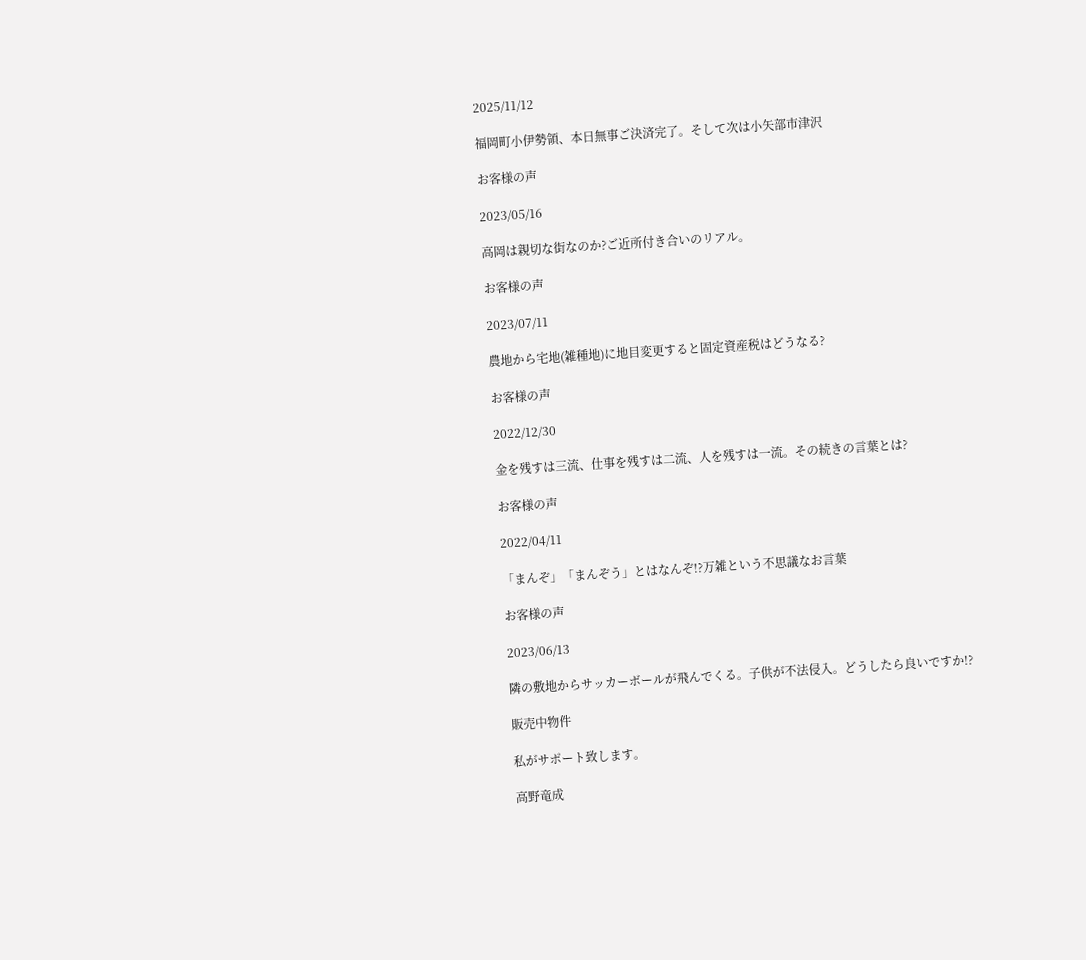2025/11/12

福岡町小伊勢領、本日無事ご決済完了。そして次は小矢部市津沢

お客様の声

2023/05/16

高岡は親切な街なのか?ご近所付き合いのリアル。

お客様の声

2023/07/11

農地から宅地(雑種地)に地目変更すると固定資産税はどうなる?

お客様の声

2022/12/30

金を残すは三流、仕事を残すは二流、人を残すは一流。その続きの言葉とは?

お客様の声

2022/04/11

「まんぞ」「まんぞう」とはなんぞ!?万雑という不思議なお言葉

お客様の声

2023/06/13

隣の敷地からサッカーボールが飛んでくる。子供が不法侵入。どうしたら良いですか!?

販売中物件

私がサポート致します。

高野竜成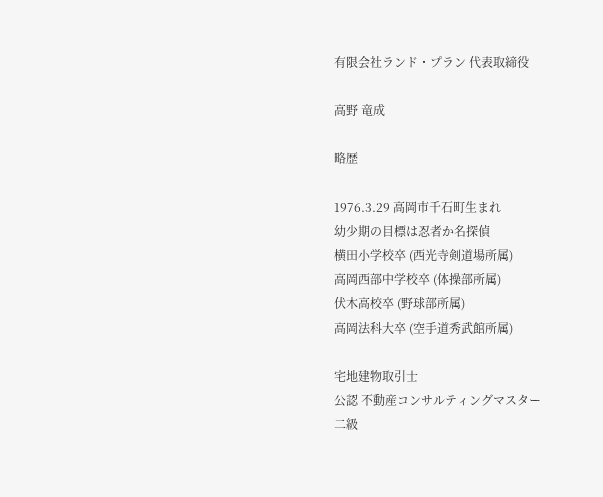有限会社ランド・プラン 代表取締役

高野 竜成

略歴

1976.3.29 高岡市千石町生まれ
幼少期の目標は忍者か名探偵
横田小学校卒 (西光寺剣道場所属)
高岡西部中学校卒 (体操部所属)
伏木高校卒 (野球部所属)
高岡法科大卒 (空手道秀武館所属)

宅地建物取引士
公認 不動産コンサルティングマスター
二級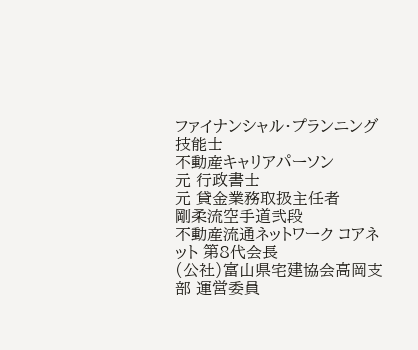ファイナンシャル・プランニング技能士
不動産キャリアパーソン
元 行政書士
元 貸金業務取扱主任者
剛柔流空手道弐段
不動産流通ネットワーク コアネット 第8代会長
(公社)富山県宅建協会高岡支部 運営委員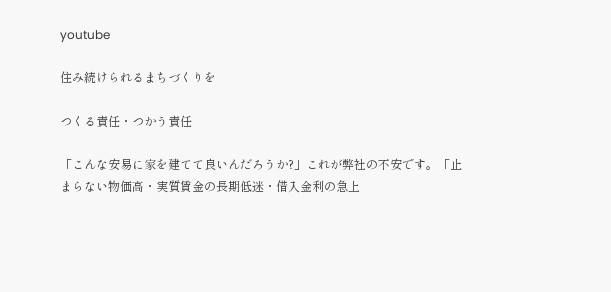youtube

住み続けられるまちづくりを

つくる責任・つかう責任

「こんな安易に家を建てて良いんだろうか?」これが弊社の不安です。「止まらない物価高・実質賃金の長期低迷・借入金利の急上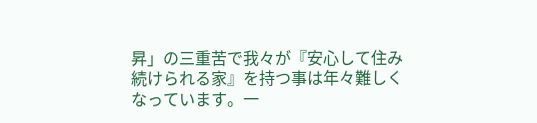昇」の三重苦で我々が『安心して住み続けられる家』を持つ事は年々難しくなっています。一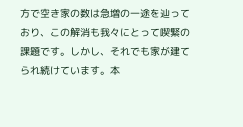方で空き家の数は急増の一途を辿っており、この解消も我々にとって喫緊の課題です。しかし、それでも家が建てられ続けています。本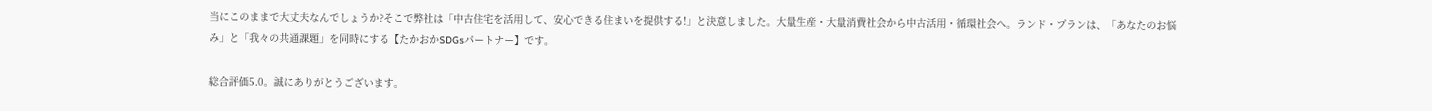当にこのままで大丈夫なんでしょうか?そこで弊社は「中古住宅を活用して、安心できる住まいを提供する!」と決意しました。大量生産・大量消費社会から中古活用・循環社会へ。ランド・プランは、「あなたのお悩み」と「我々の共通課題」を同時にする【たかおかSDGsパートナー】です。

総合評価5.0。誠にありがとうございます。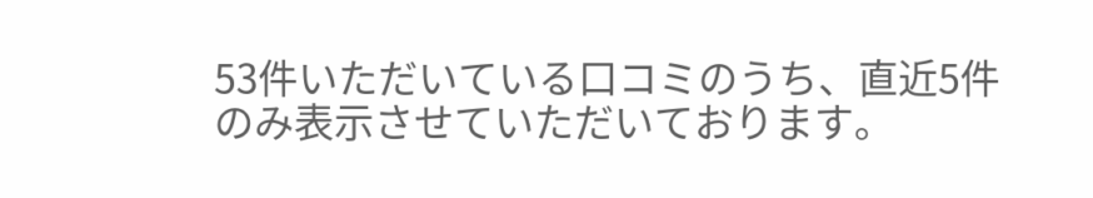53件いただいている口コミのうち、直近5件のみ表示させていただいております。